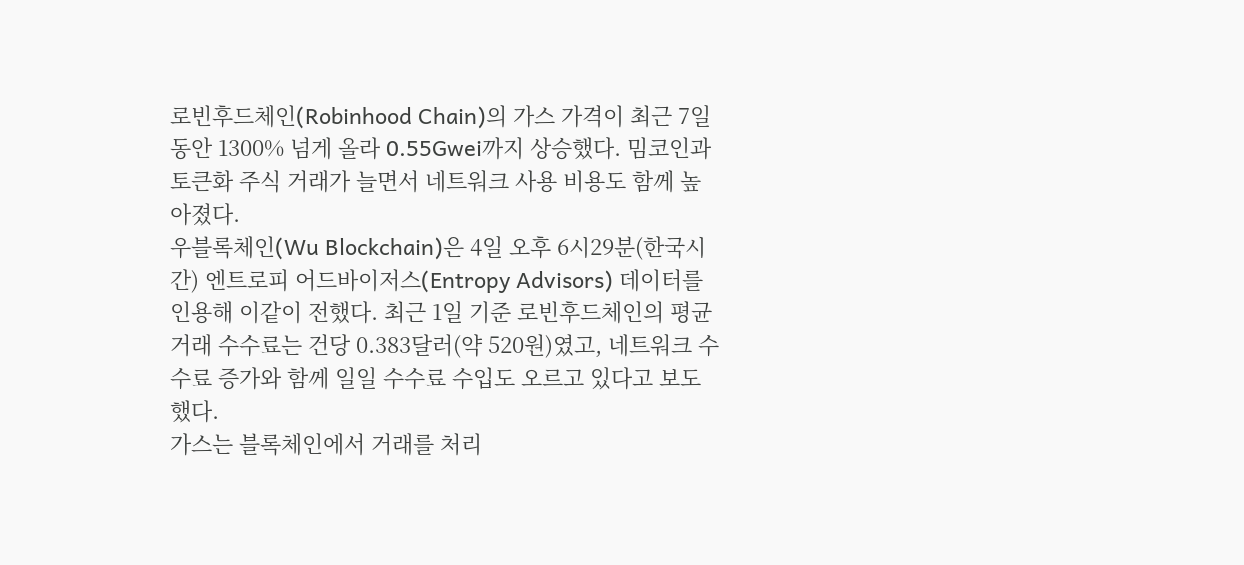로빈후드체인(Robinhood Chain)의 가스 가격이 최근 7일 동안 1300% 넘게 올라 0.55Gwei까지 상승했다. 밈코인과 토큰화 주식 거래가 늘면서 네트워크 사용 비용도 함께 높아졌다.
우블록체인(Wu Blockchain)은 4일 오후 6시29분(한국시간) 엔트로피 어드바이저스(Entropy Advisors) 데이터를 인용해 이같이 전했다. 최근 1일 기준 로빈후드체인의 평균 거래 수수료는 건당 0.383달러(약 520원)였고, 네트워크 수수료 증가와 함께 일일 수수료 수입도 오르고 있다고 보도했다.
가스는 블록체인에서 거래를 처리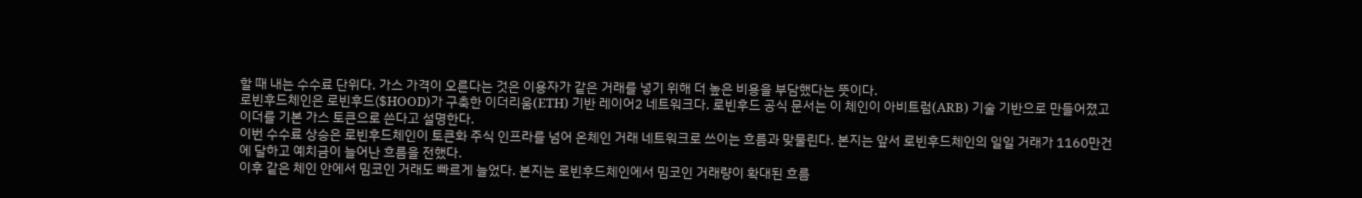할 때 내는 수수료 단위다. 가스 가격이 오른다는 것은 이용자가 같은 거래를 넣기 위해 더 높은 비용을 부담했다는 뜻이다.
로빈후드체인은 로빈후드($HOOD)가 구축한 이더리움(ETH) 기반 레이어2 네트워크다. 로빈후드 공식 문서는 이 체인이 아비트럼(ARB) 기술 기반으로 만들어졌고 이더를 기본 가스 토큰으로 쓴다고 설명한다.
이번 수수료 상승은 로빈후드체인이 토큰화 주식 인프라를 넘어 온체인 거래 네트워크로 쓰이는 흐름과 맞물린다. 본지는 앞서 로빈후드체인의 일일 거래가 1160만건에 달하고 예치금이 늘어난 흐름을 전했다.
이후 같은 체인 안에서 밈코인 거래도 빠르게 늘었다. 본지는 로빈후드체인에서 밈코인 거래량이 확대된 흐름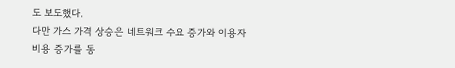도 보도했다.
다만 가스 가격 상승은 네트워크 수요 증가와 이용자 비용 증가를 동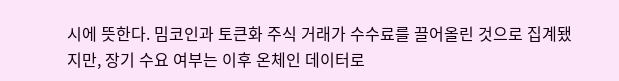시에 뜻한다. 밈코인과 토큰화 주식 거래가 수수료를 끌어올린 것으로 집계됐지만, 장기 수요 여부는 이후 온체인 데이터로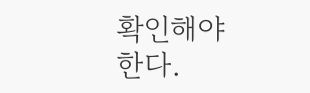확인해야 한다.